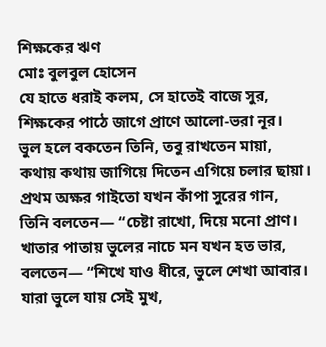শিক্ষকের ঋণ
মোঃ বুলবুল হোসেন
যে হাতে ধরাই কলম, সে হাতেই বাজে সুর,
শিক্ষকের পাঠে জাগে প্রাণে আলো-ভরা নূর।
ভুল হলে বকতেন তিনি, তবু রাখতেন মায়া,
কথায় কথায় জাগিয়ে দিতেন এগিয়ে চলার ছায়া।
প্রথম অক্ষর গাইতো যখন কাঁপা সুরের গান,
তিনি বলতেন— “চেষ্টা রাখো, দিয়ে মনো প্রাণ।
খাতার পাতায় ভুলের নাচে মন যখন হত ভার,
বলতেন— “শিখে যাও ধীরে, ভুলে শেখা আবার।
যারা ভুলে যায় সেই মুখ,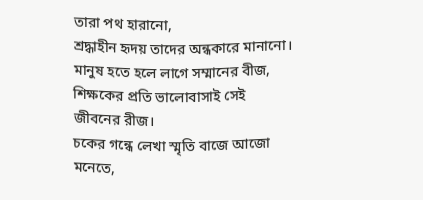তারা পথ হারানো,
শ্রদ্ধাহীন হৃদয় তাদের অন্ধকারে মানানো।
মানুষ হতে হলে লাগে সম্মানের বীজ,
শিক্ষকের প্রতি ভালোবাসাই সেই জীবনের রীজ।
চকের গন্ধে লেখা স্মৃতি বাজে আজো মনেতে,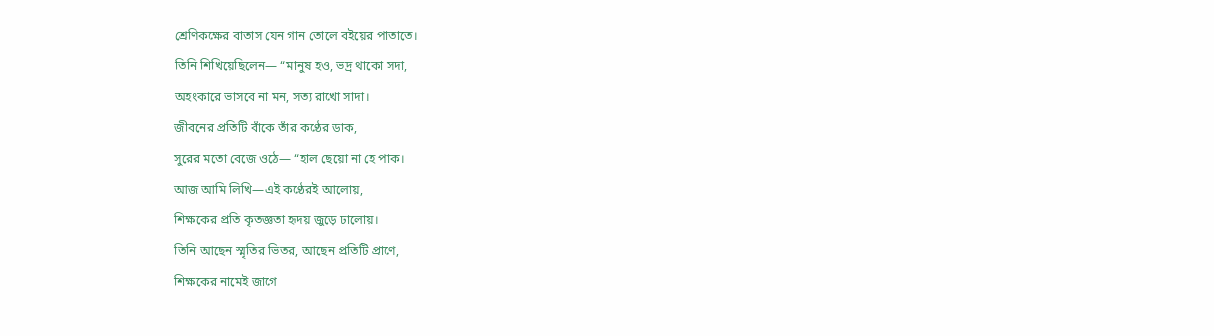শ্রেণিকক্ষের বাতাস যেন গান তোলে বইয়ের পাতাতে।
তিনি শিখিয়েছিলেন— “মানুষ হও, ভদ্র থাকো সদা,
অহংকারে ভাসবে না মন, সত্য রাখো সাদা।
জীবনের প্রতিটি বাঁকে তাঁর কণ্ঠের ডাক,
সুরের মতো বেজে ওঠে— “হাল ছেয়ো না হে পাক।
আজ আমি লিখি—এই কণ্ঠেরই আলোয়,
শিক্ষকের প্রতি কৃতজ্ঞতা হৃদয় জুড়ে ঢালোয়।
তিনি আছেন স্মৃতির ভিতর, আছেন প্রতিটি প্রাণে,
শিক্ষকের নামেই জাগে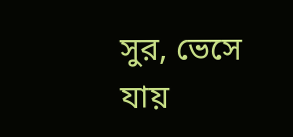সুর, ভেসে যায়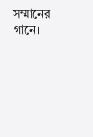সম্মানের গানে।